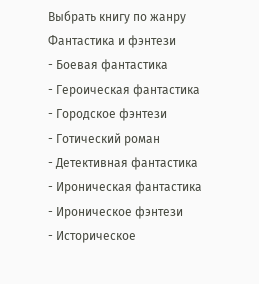Выбрать книгу по жанру
Фантастика и фэнтези
- Боевая фантастика
- Героическая фантастика
- Городское фэнтези
- Готический роман
- Детективная фантастика
- Ироническая фантастика
- Ироническое фэнтези
- Историческое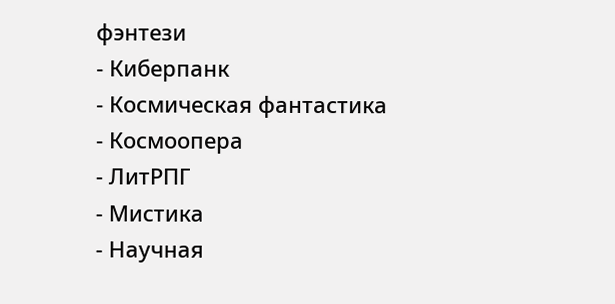фэнтези
- Киберпанк
- Космическая фантастика
- Космоопера
- ЛитРПГ
- Мистика
- Научная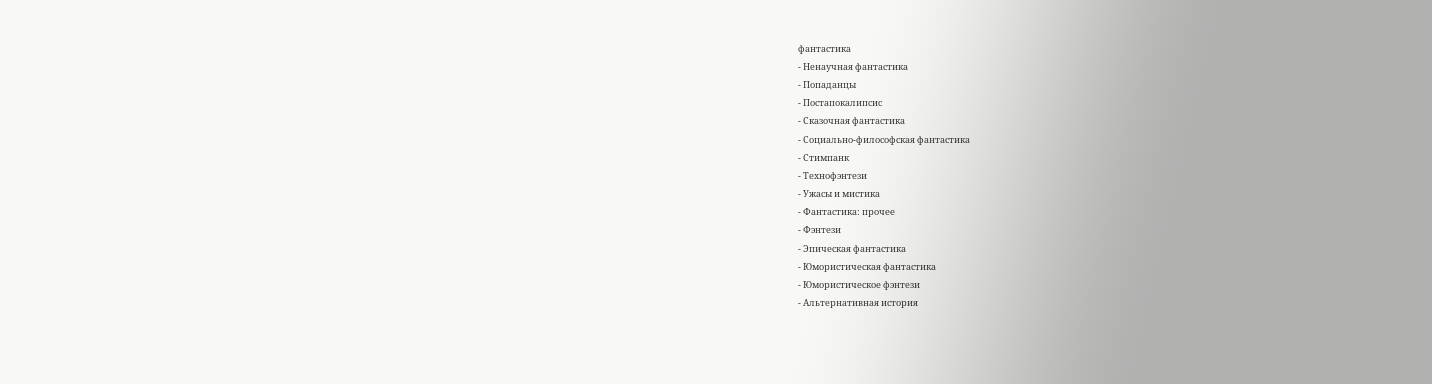фантастика
- Ненаучная фантастика
- Попаданцы
- Постапокалипсис
- Сказочная фантастика
- Социально-философская фантастика
- Стимпанк
- Технофэнтези
- Ужасы и мистика
- Фантастика: прочее
- Фэнтези
- Эпическая фантастика
- Юмористическая фантастика
- Юмористическое фэнтези
- Альтернативная история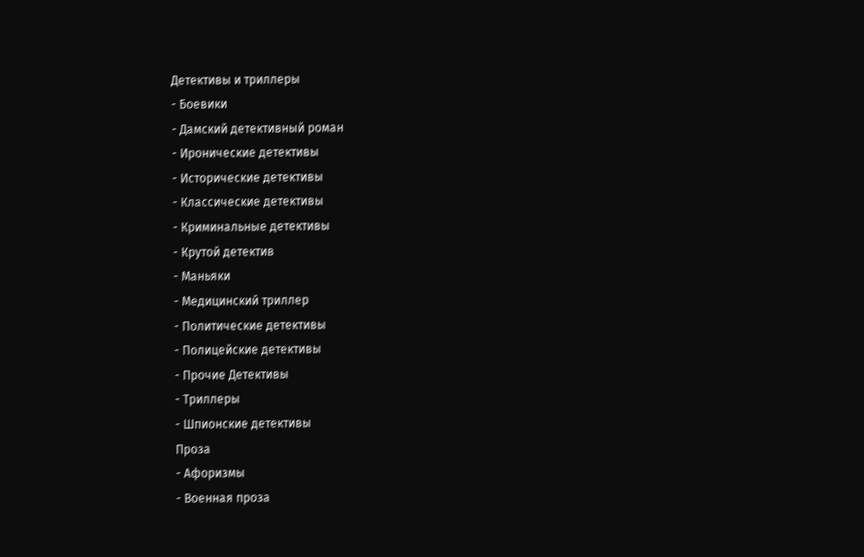Детективы и триллеры
- Боевики
- Дамский детективный роман
- Иронические детективы
- Исторические детективы
- Классические детективы
- Криминальные детективы
- Крутой детектив
- Маньяки
- Медицинский триллер
- Политические детективы
- Полицейские детективы
- Прочие Детективы
- Триллеры
- Шпионские детективы
Проза
- Афоризмы
- Военная проза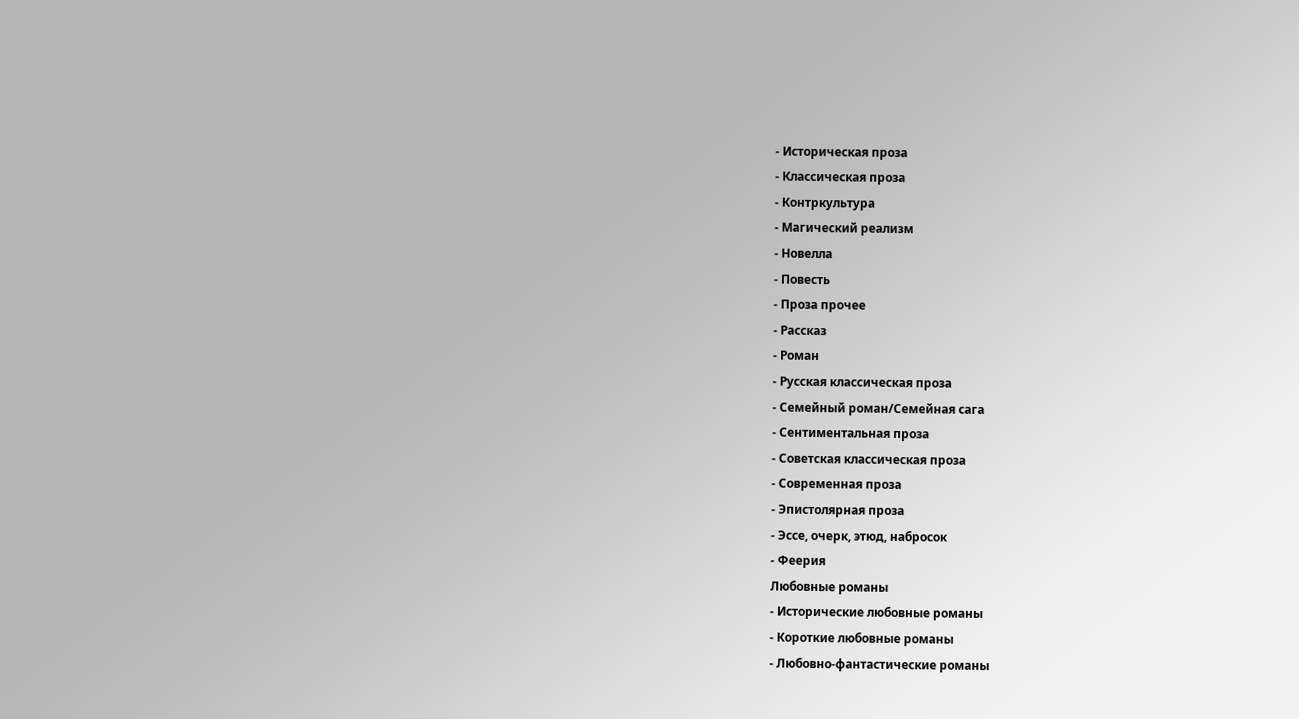- Историческая проза
- Классическая проза
- Контркультура
- Магический реализм
- Новелла
- Повесть
- Проза прочее
- Рассказ
- Роман
- Русская классическая проза
- Семейный роман/Семейная сага
- Сентиментальная проза
- Советская классическая проза
- Современная проза
- Эпистолярная проза
- Эссе, очерк, этюд, набросок
- Феерия
Любовные романы
- Исторические любовные романы
- Короткие любовные романы
- Любовно-фантастические романы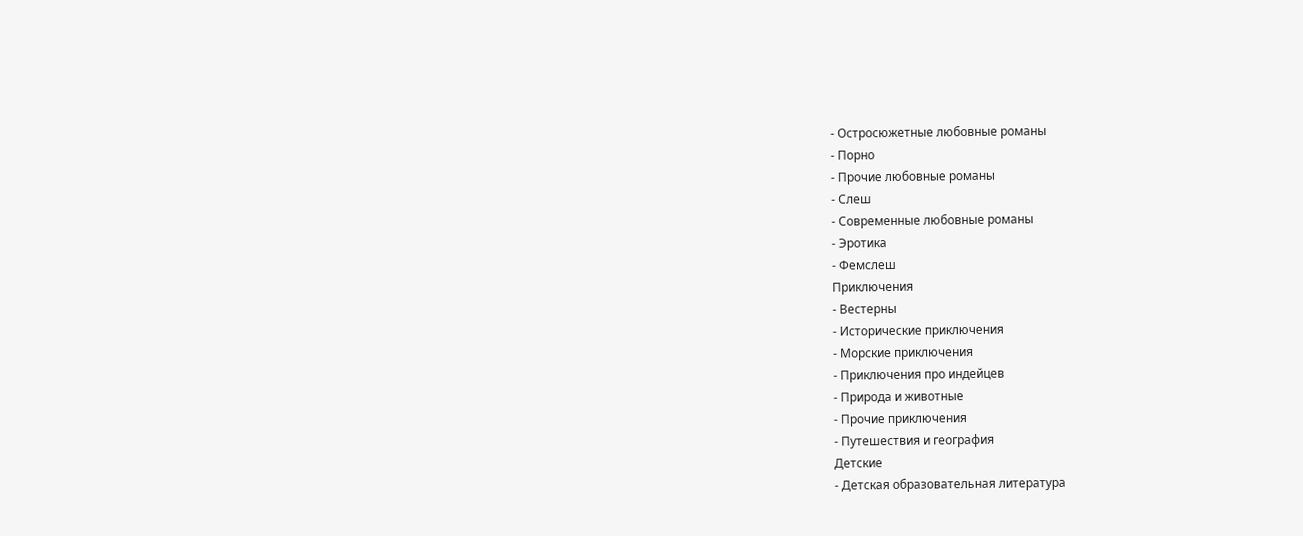- Остросюжетные любовные романы
- Порно
- Прочие любовные романы
- Слеш
- Современные любовные романы
- Эротика
- Фемслеш
Приключения
- Вестерны
- Исторические приключения
- Морские приключения
- Приключения про индейцев
- Природа и животные
- Прочие приключения
- Путешествия и география
Детские
- Детская образовательная литература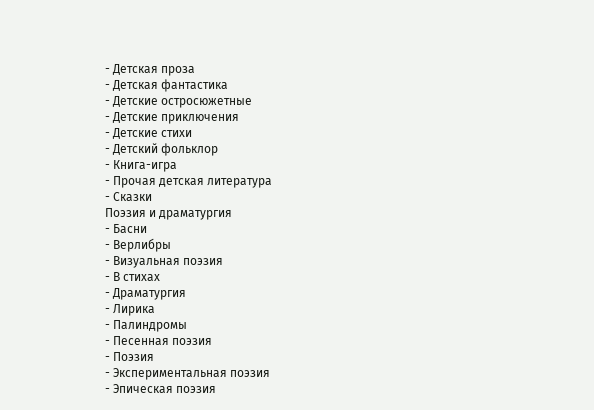- Детская проза
- Детская фантастика
- Детские остросюжетные
- Детские приключения
- Детские стихи
- Детский фольклор
- Книга-игра
- Прочая детская литература
- Сказки
Поэзия и драматургия
- Басни
- Верлибры
- Визуальная поэзия
- В стихах
- Драматургия
- Лирика
- Палиндромы
- Песенная поэзия
- Поэзия
- Экспериментальная поэзия
- Эпическая поэзия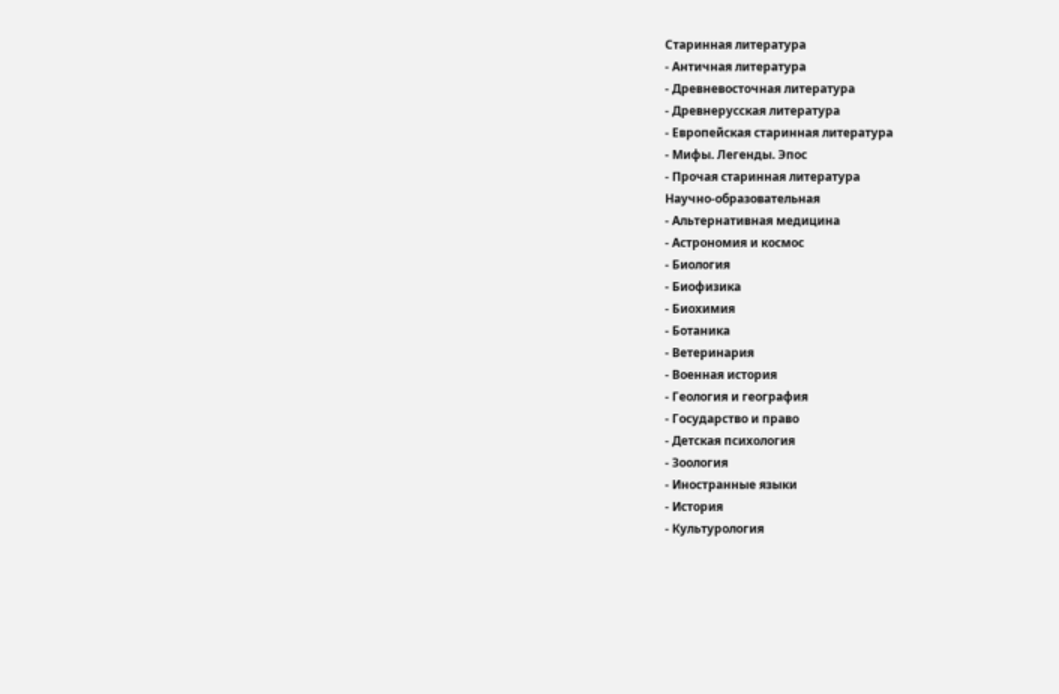Старинная литература
- Античная литература
- Древневосточная литература
- Древнерусская литература
- Европейская старинная литература
- Мифы. Легенды. Эпос
- Прочая старинная литература
Научно-образовательная
- Альтернативная медицина
- Астрономия и космос
- Биология
- Биофизика
- Биохимия
- Ботаника
- Ветеринария
- Военная история
- Геология и география
- Государство и право
- Детская психология
- Зоология
- Иностранные языки
- История
- Культурология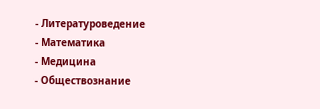- Литературоведение
- Математика
- Медицина
- Обществознание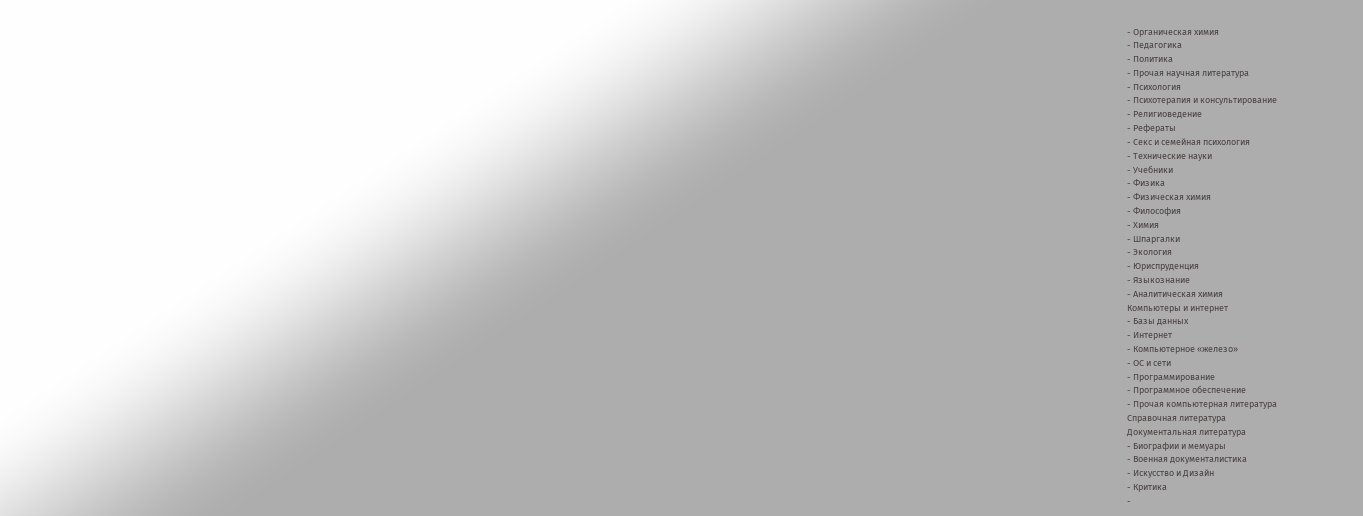- Органическая химия
- Педагогика
- Политика
- Прочая научная литература
- Психология
- Психотерапия и консультирование
- Религиоведение
- Рефераты
- Секс и семейная психология
- Технические науки
- Учебники
- Физика
- Физическая химия
- Философия
- Химия
- Шпаргалки
- Экология
- Юриспруденция
- Языкознание
- Аналитическая химия
Компьютеры и интернет
- Базы данных
- Интернет
- Компьютерное «железо»
- ОС и сети
- Программирование
- Программное обеспечение
- Прочая компьютерная литература
Справочная литература
Документальная литература
- Биографии и мемуары
- Военная документалистика
- Искусство и Дизайн
- Критика
-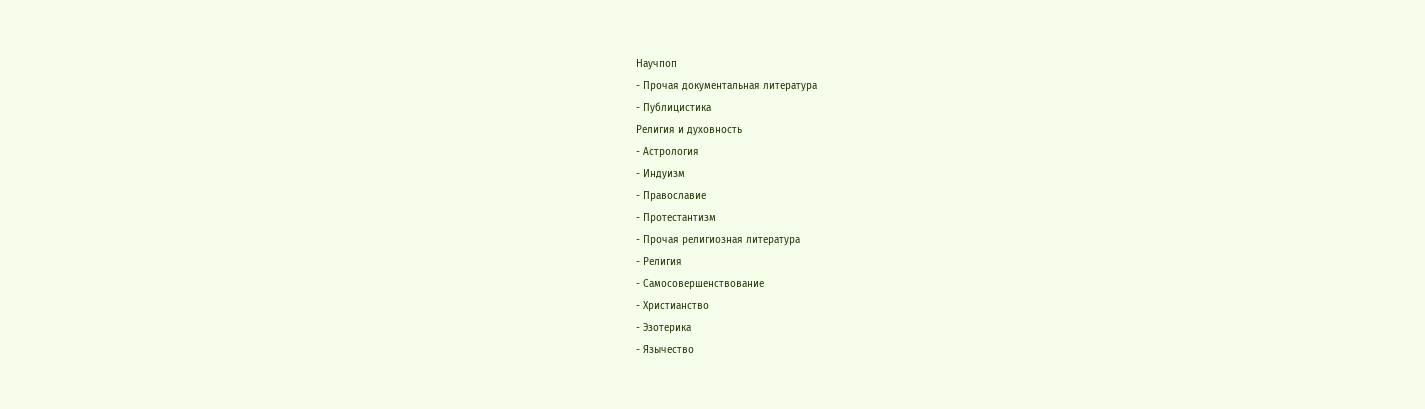Научпоп
- Прочая документальная литература
- Публицистика
Религия и духовность
- Астрология
- Индуизм
- Православие
- Протестантизм
- Прочая религиозная литература
- Религия
- Самосовершенствование
- Христианство
- Эзотерика
- Язычество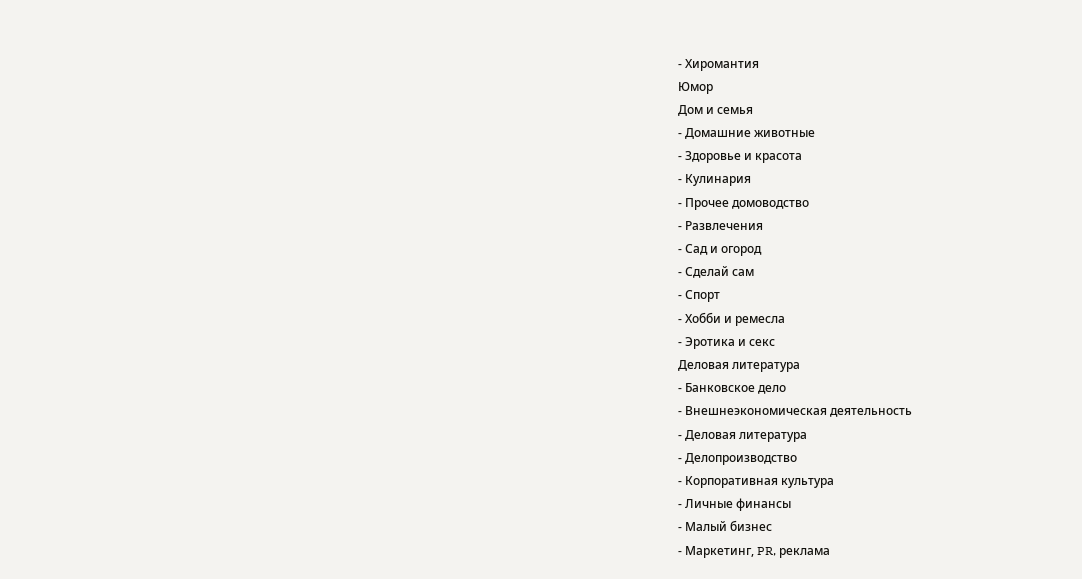- Хиромантия
Юмор
Дом и семья
- Домашние животные
- Здоровье и красота
- Кулинария
- Прочее домоводство
- Развлечения
- Сад и огород
- Сделай сам
- Спорт
- Хобби и ремесла
- Эротика и секс
Деловая литература
- Банковское дело
- Внешнеэкономическая деятельность
- Деловая литература
- Делопроизводство
- Корпоративная культура
- Личные финансы
- Малый бизнес
- Маркетинг, PR, реклама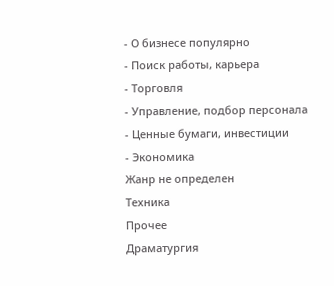- О бизнесе популярно
- Поиск работы, карьера
- Торговля
- Управление, подбор персонала
- Ценные бумаги, инвестиции
- Экономика
Жанр не определен
Техника
Прочее
Драматургия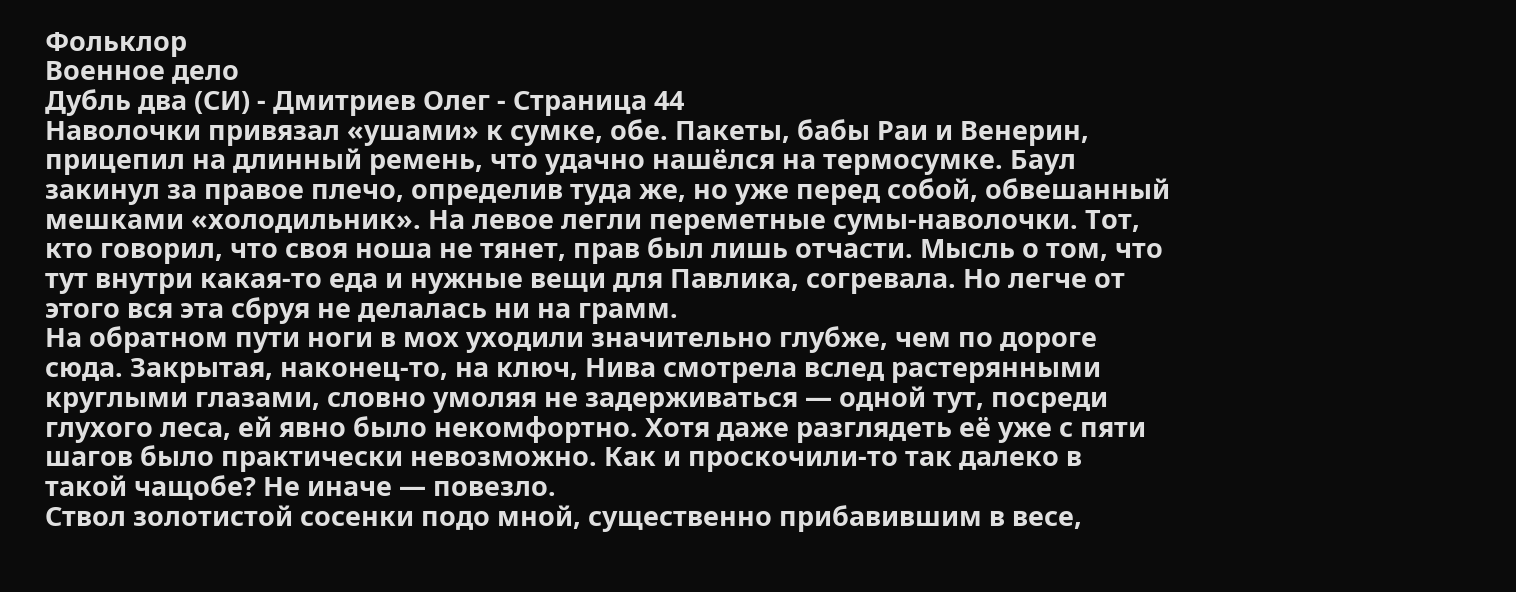Фольклор
Военное дело
Дубль два (СИ) - Дмитриев Олег - Страница 44
Наволочки привязал «ушами» к сумке, обе. Пакеты, бабы Раи и Венерин, прицепил на длинный ремень, что удачно нашёлся на термосумке. Баул закинул за правое плечо, определив туда же, но уже перед собой, обвешанный мешками «холодильник». На левое легли переметные сумы-наволочки. Тот, кто говорил, что своя ноша не тянет, прав был лишь отчасти. Мысль о том, что тут внутри какая-то еда и нужные вещи для Павлика, согревала. Но легче от этого вся эта сбруя не делалась ни на грамм.
На обратном пути ноги в мох уходили значительно глубже, чем по дороге сюда. Закрытая, наконец-то, на ключ, Нива смотрела вслед растерянными круглыми глазами, словно умоляя не задерживаться — одной тут, посреди глухого леса, ей явно было некомфортно. Хотя даже разглядеть её уже с пяти шагов было практически невозможно. Как и проскочили-то так далеко в такой чащобе? Не иначе — повезло.
Ствол золотистой сосенки подо мной, существенно прибавившим в весе,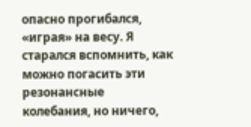опасно прогибался, «играя» на весу. Я старался вспомнить, как можно погасить эти резонансные колебания, но ничего,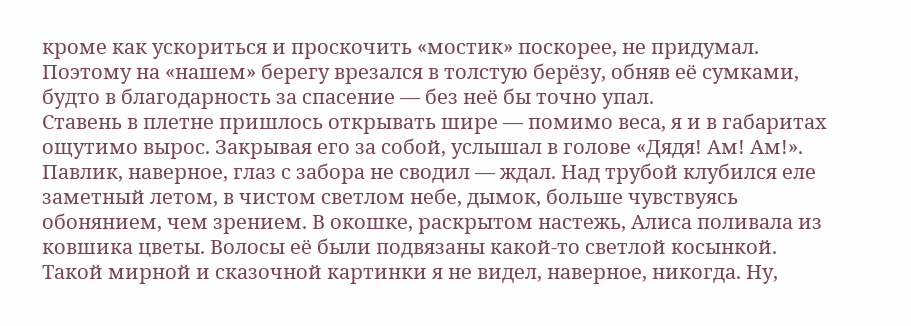кроме как ускориться и проскочить «мостик» поскорее, не придумал. Поэтому на «нашем» берегу врезался в толстую берёзу, обняв её сумками, будто в благодарность за спасение — без неё бы точно упал.
Ставень в плетне пришлось открывать шире — помимо веса, я и в габаритах ощутимо вырос. Закрывая его за собой, услышал в голове «Дядя! Ам! Ам!». Павлик, наверное, глаз с забора не сводил — ждал. Над трубой клубился еле заметный летом, в чистом светлом небе, дымок, больше чувствуясь обонянием, чем зрением. В окошке, раскрытом настежь, Алиса поливала из ковшика цветы. Волосы её были подвязаны какой-то светлой косынкой. Такой мирной и сказочной картинки я не видел, наверное, никогда. Ну,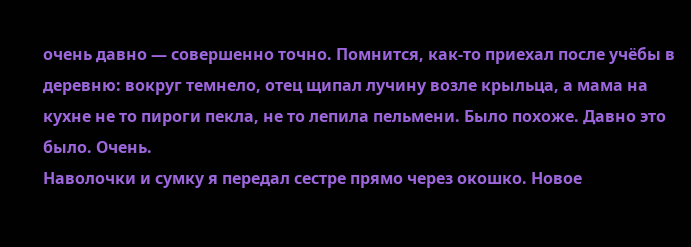очень давно — совершенно точно. Помнится, как-то приехал после учёбы в деревню: вокруг темнело, отец щипал лучину возле крыльца, а мама на кухне не то пироги пекла, не то лепила пельмени. Было похоже. Давно это было. Очень.
Наволочки и сумку я передал сестре прямо через окошко. Новое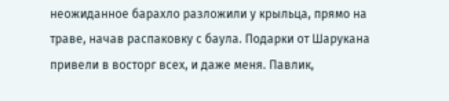неожиданное барахло разложили у крыльца, прямо на траве, начав распаковку с баула. Подарки от Шарукана привели в восторг всех, и даже меня. Павлик,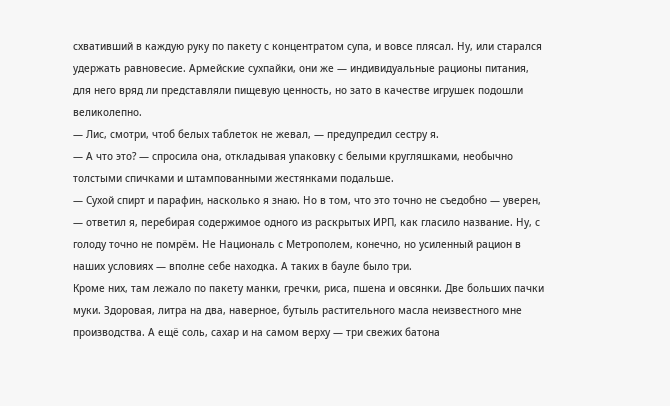схвативший в каждую руку по пакету с концентратом супа, и вовсе плясал. Ну, или старался удержать равновесие. Армейские сухпайки, они же — индивидуальные рационы питания, для него вряд ли представляли пищевую ценность, но зато в качестве игрушек подошли великолепно.
— Лис, смотри, чтоб белых таблеток не жевал, — предупредил сестру я.
— А что это? — спросила она, откладывая упаковку с белыми кругляшками, необычно толстыми спичками и штампованными жестянками подальше.
— Сухой спирт и парафин, насколько я знаю. Но в том, что это точно не съедобно — уверен, — ответил я, перебирая содержимое одного из раскрытых ИРП, как гласило название. Ну, с голоду точно не помрём. Не Националь с Метрополем, конечно, но усиленный рацион в наших условиях — вполне себе находка. А таких в бауле было три.
Кроме них, там лежало по пакету манки, гречки, риса, пшена и овсянки. Две больших пачки муки. Здоровая, литра на два, наверное, бутыль растительного масла неизвестного мне производства. А ещё соль, сахар и на самом верху — три свежих батона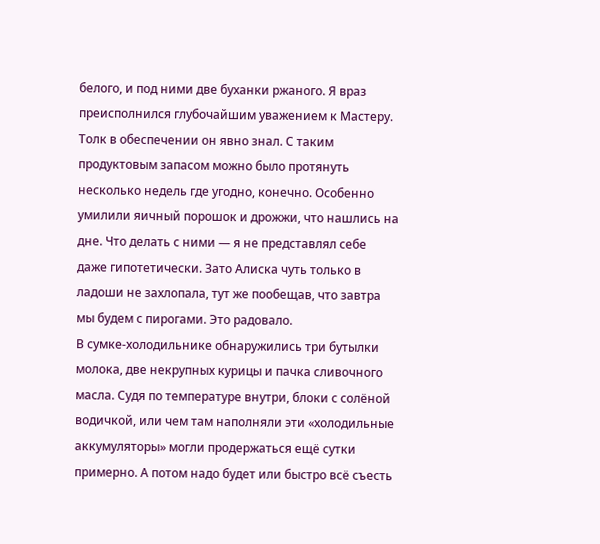белого, и под ними две буханки ржаного. Я враз преисполнился глубочайшим уважением к Мастеру. Толк в обеспечении он явно знал. С таким продуктовым запасом можно было протянуть несколько недель где угодно, конечно. Особенно умилили яичный порошок и дрожжи, что нашлись на дне. Что делать с ними — я не представлял себе даже гипотетически. Зато Алиска чуть только в ладоши не захлопала, тут же пообещав, что завтра мы будем с пирогами. Это радовало.
В сумке-холодильнике обнаружились три бутылки молока, две некрупных курицы и пачка сливочного масла. Судя по температуре внутри, блоки с солёной водичкой, или чем там наполняли эти «холодильные аккумуляторы» могли продержаться ещё сутки примерно. А потом надо будет или быстро всё съесть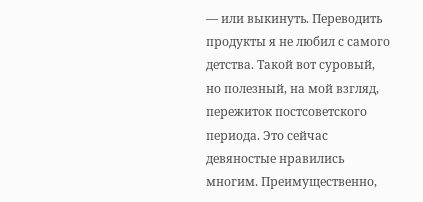— или выкинуть. Переводить продукты я не любил с самого детства. Такой вот суровый, но полезный, на мой взгляд, пережиток постсоветского периода. Это сейчас девяностые нравились многим. Преимущественно,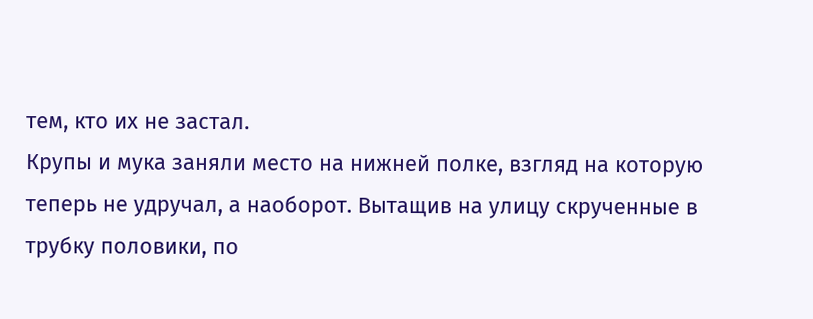тем, кто их не застал.
Крупы и мука заняли место на нижней полке, взгляд на которую теперь не удручал, а наоборот. Вытащив на улицу скрученные в трубку половики, по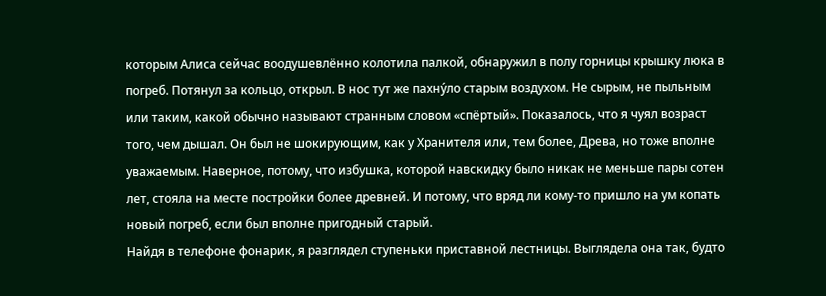которым Алиса сейчас воодушевлённо колотила палкой, обнаружил в полу горницы крышку люка в погреб. Потянул за кольцо, открыл. В нос тут же пахну́ло старым воздухом. Не сырым, не пыльным или таким, какой обычно называют странным словом «спёртый». Показалось, что я чуял возраст того, чем дышал. Он был не шокирующим, как у Хранителя или, тем более, Древа, но тоже вполне уважаемым. Наверное, потому, что избушка, которой навскидку было никак не меньше пары сотен лет, стояла на месте постройки более древней. И потому, что вряд ли кому-то пришло на ум копать новый погреб, если был вполне пригодный старый.
Найдя в телефоне фонарик, я разглядел ступеньки приставной лестницы. Выглядела она так, будто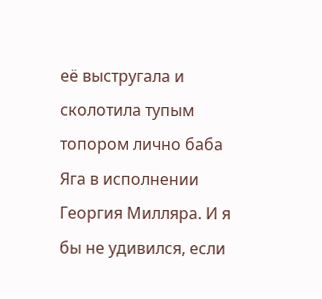её выстругала и сколотила тупым топором лично баба Яга в исполнении Георгия Милляра. И я бы не удивился, если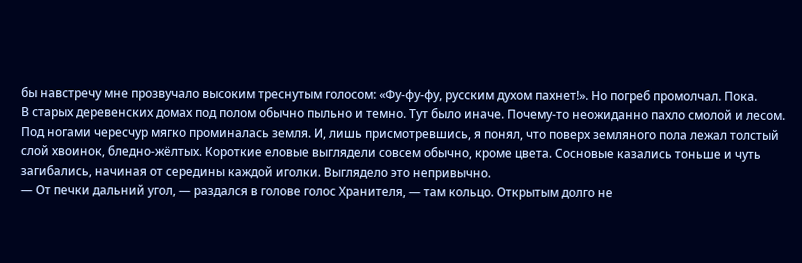бы навстречу мне прозвучало высоким треснутым голосом: «Фу-фу-фу, русским духом пахнет!». Но погреб промолчал. Пока.
В старых деревенских домах под полом обычно пыльно и темно. Тут было иначе. Почему-то неожиданно пахло смолой и лесом. Под ногами чересчур мягко проминалась земля. И, лишь присмотревшись, я понял, что поверх земляного пола лежал толстый слой хвоинок, бледно-жёлтых. Короткие еловые выглядели совсем обычно, кроме цвета. Сосновые казались тоньше и чуть загибались, начиная от середины каждой иголки. Выглядело это непривычно.
— От печки дальний угол, — раздался в голове голос Хранителя, — там кольцо. Открытым долго не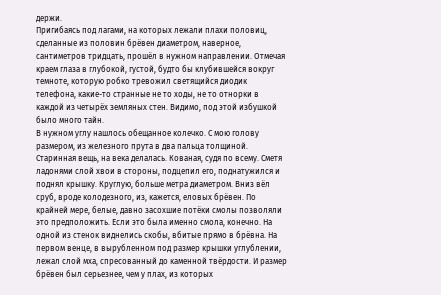держи.
Пригибаясь под лагами, на которых лежали плахи половиц, сделанные из половин брёвен диаметром, наверное, сантиметров тридцать, прошёл в нужном направлении. Отмечая краем глаза в глубокой, густой, будто бы клубившейся вокруг темноте, которую робко тревожил светящийся диодик телефона, какие-то странные не то ходы, не то отнорки в каждой из четырёх земляных стен. Видимо, под этой избушкой было много тайн.
В нужном углу нашлось обещанное колечко. С мою голову размером, из железного прута в два пальца толщиной. Старинная вещь, на века делалась. Кованая, судя по всему. Сметя ладонями слой хвои в стороны, подцепил его, поднатужился и поднял крышку. Круглую, больше метра диаметром. Вниз вёл сруб, вроде колодезного, из, кажется, еловых брёвен. По крайней мере, белые, давно засохшие потёки смолы позволяли это предположить. Если это была именно смола, конечно. На одной из стенок виднелись скобы, вбитые прямо в брёвна. На первом венце, в вырубленном под размер крышки углублении, лежал слой мха, спресованный до каменной твёрдости. И размер брёвен был серьезнее, чем у плах, из которых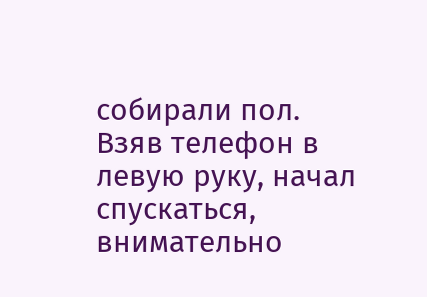собирали пол.
Взяв телефон в левую руку, начал спускаться, внимательно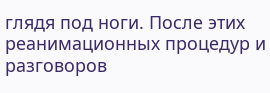глядя под ноги. После этих реанимационных процедур и разговоров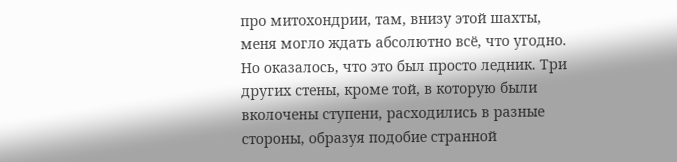про митохондрии, там, внизу этой шахты, меня могло ждать абсолютно всё, что угодно. Но оказалось, что это был просто ледник. Три других стены, кроме той, в которую были вколочены ступени, расходились в разные стороны, образуя подобие странной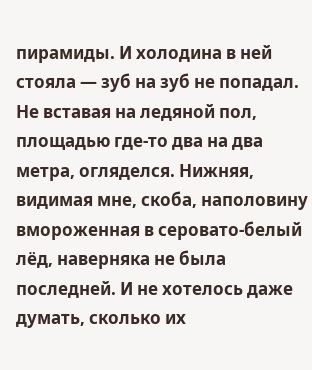пирамиды. И холодина в ней стояла — зуб на зуб не попадал.
Не вставая на ледяной пол, площадью где-то два на два метра, огляделся. Нижняя, видимая мне, скоба, наполовину вмороженная в серовато-белый лёд, наверняка не была последней. И не хотелось даже думать, сколько их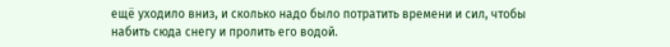ещё уходило вниз, и сколько надо было потратить времени и сил, чтобы набить сюда снегу и пролить его водой.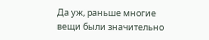Да уж, раньше многие вещи были значительно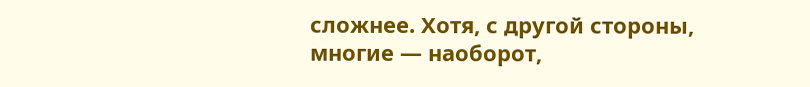сложнее. Хотя, с другой стороны, многие — наоборот,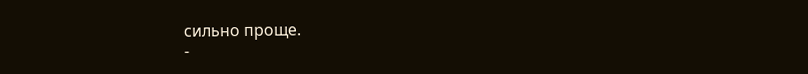сильно проще.
-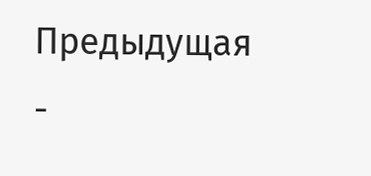Предыдущая
-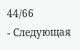44/66
- Следующая